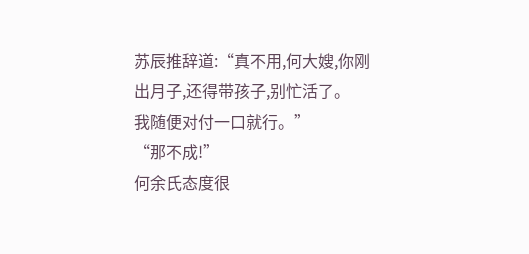苏辰推辞道:“真不用,何大嫂,你刚出月子,还得带孩子,别忙活了。
我随便对付一口就行。”
“那不成!”
何余氏态度很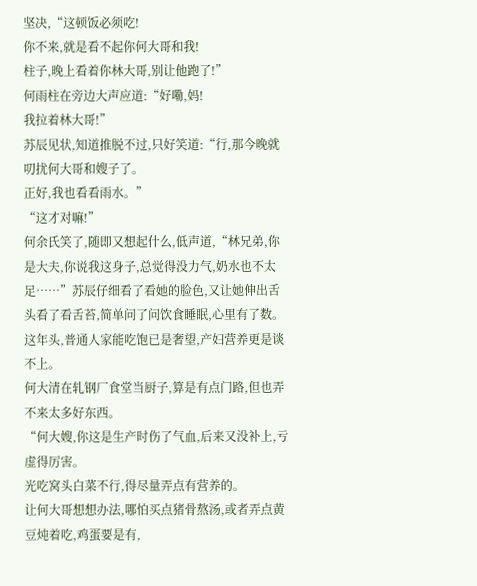坚决,“这顿饭必须吃!
你不来,就是看不起你何大哥和我!
柱子,晚上看着你林大哥,别让他跑了!”
何雨柱在旁边大声应道:“好嘞,妈!
我拉着林大哥!”
苏辰见状,知道推脱不过,只好笑道:“行,那今晚就叨扰何大哥和嫂子了。
正好,我也看看雨水。”
“这才对嘛!”
何余氏笑了,随即又想起什么,低声道,“林兄弟,你是大夫,你说我这身子,总觉得没力气,奶水也不太足……”苏辰仔细看了看她的脸色,又让她伸出舌头看了看舌苔,简单问了问饮食睡眠,心里有了数。
这年头,普通人家能吃饱已是奢望,产妇营养更是谈不上。
何大清在轧钢厂食堂当厨子,算是有点门路,但也弄不来太多好东西。
“何大嫂,你这是生产时伤了气血,后来又没补上,亏虚得厉害。
光吃窝头白菜不行,得尽量弄点有营养的。
让何大哥想想办法,哪怕买点猪骨熬汤,或者弄点黄豆炖着吃,鸡蛋要是有,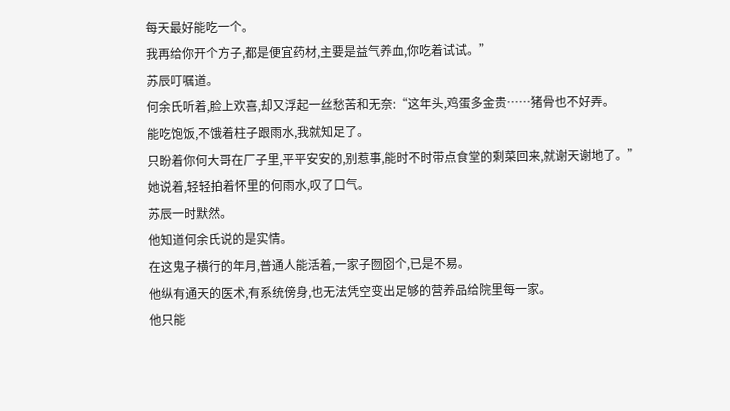每天最好能吃一个。
我再给你开个方子,都是便宜药材,主要是益气养血,你吃着试试。”
苏辰叮嘱道。
何余氏听着,脸上欢喜,却又浮起一丝愁苦和无奈:“这年头,鸡蛋多金贵……猪骨也不好弄。
能吃饱饭,不饿着柱子跟雨水,我就知足了。
只盼着你何大哥在厂子里,平平安安的,别惹事,能时不时带点食堂的剩菜回来,就谢天谢地了。”
她说着,轻轻拍着怀里的何雨水,叹了口气。
苏辰一时默然。
他知道何余氏说的是实情。
在这鬼子横行的年月,普通人能活着,一家子囫囵个,已是不易。
他纵有通天的医术,有系统傍身,也无法凭空变出足够的营养品给院里每一家。
他只能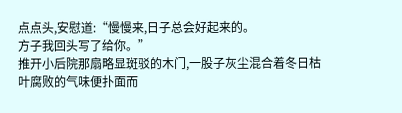点点头,安慰道:“慢慢来,日子总会好起来的。
方子我回头写了给你。”
推开小后院那扇略显斑驳的木门,一股子灰尘混合着冬日枯叶腐败的气味便扑面而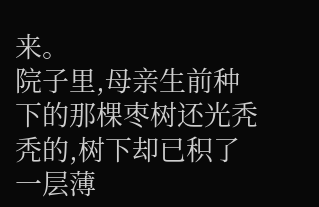来。
院子里,母亲生前种下的那棵枣树还光秃秃的,树下却已积了一层薄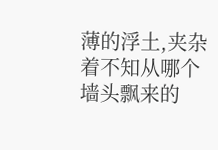薄的浮土,夹杂着不知从哪个墙头飘来的